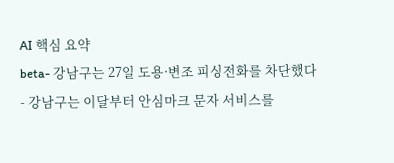AI 핵심 요약
beta- 강남구는 27일 도용·변조 피싱전화를 차단했다
- 강남구는 이달부터 안심마크 문자 서비스를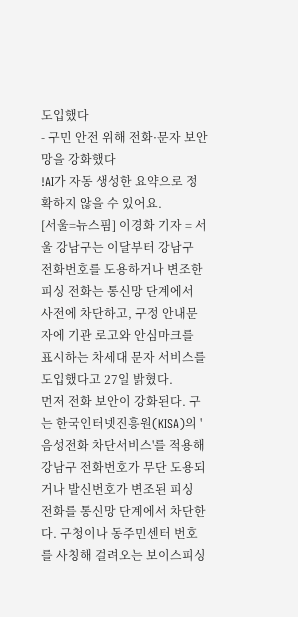도입했다
- 구민 안전 위해 전화·문자 보안망을 강화했다
!AI가 자동 생성한 요약으로 정확하지 않을 수 있어요.
[서울=뉴스핌] 이경화 기자 = 서울 강남구는 이달부터 강남구 전화번호를 도용하거나 변조한 피싱 전화는 통신망 단계에서 사전에 차단하고, 구정 안내문자에 기관 로고와 안심마크를 표시하는 차세대 문자 서비스를 도입했다고 27일 밝혔다.
먼저 전화 보안이 강화된다. 구는 한국인터넷진흥원(KISA)의 '음성전화 차단서비스'를 적용해 강남구 전화번호가 무단 도용되거나 발신번호가 변조된 피싱 전화를 통신망 단계에서 차단한다. 구청이나 동주민센터 번호를 사칭해 걸려오는 보이스피싱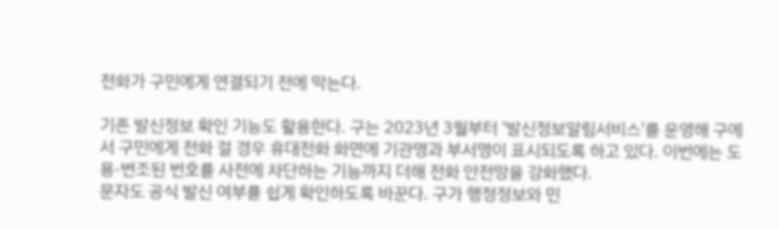전화가 구민에게 연결되기 전에 막는다.

기존 발신정보 확인 기능도 활용한다. 구는 2023년 3월부터 '발신정보알림서비스'를 운영해 구에서 구민에게 전화 걸 경우 휴대전화 화면에 기관명과 부서명이 표시되도록 하고 있다. 이번에는 도용·변조된 번호를 사전에 차단하는 기능까지 더해 전화 안전망을 강화했다.
문자도 공식 발신 여부를 쉽게 확인하도록 바꾼다. 구가 행정정보와 민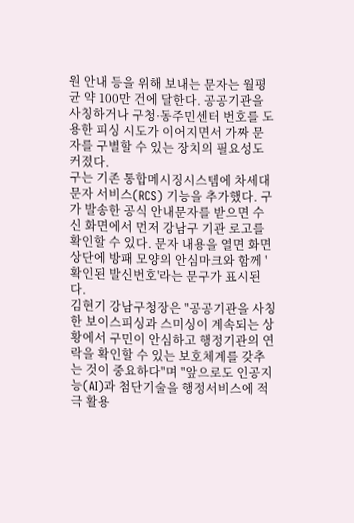원 안내 등을 위해 보내는 문자는 월평균 약 100만 건에 달한다. 공공기관을 사칭하거나 구청·동주민센터 번호를 도용한 피싱 시도가 이어지면서 가짜 문자를 구별할 수 있는 장치의 필요성도 커졌다.
구는 기존 통합메시징시스템에 차세대 문자 서비스(RCS) 기능을 추가했다. 구가 발송한 공식 안내문자를 받으면 수신 화면에서 먼저 강남구 기관 로고를 확인할 수 있다. 문자 내용을 열면 화면 상단에 방패 모양의 안심마크와 함께 '확인된 발신번호'라는 문구가 표시된다.
김현기 강남구청장은 "공공기관을 사칭한 보이스피싱과 스미싱이 계속되는 상황에서 구민이 안심하고 행정기관의 연락을 확인할 수 있는 보호체계를 갖추는 것이 중요하다"며 "앞으로도 인공지능(AI)과 첨단기술을 행정서비스에 적극 활용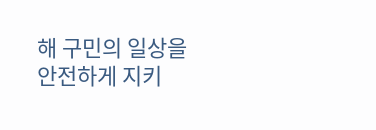해 구민의 일상을 안전하게 지키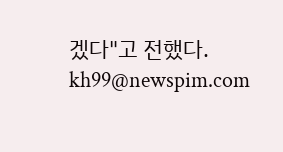겠다"고 전했다.
kh99@newspim.com